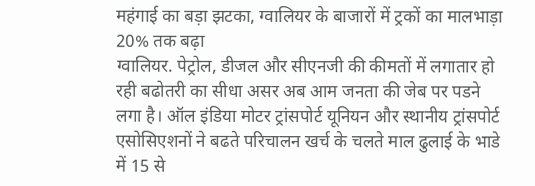महंगाई का बड़ा झटका, ग्वालियर के बाजारों में ट्रकों का मालभाड़ा 20% तक बढ़ा
ग्वालियर. पेट्रोल, डीजल और सीएनजी की कीमतों में लगातार हो रही बढोतरी का सीधा असर अब आम जनता की जेब पर पडने लगा है। ऑल इंडिया मोटर ट्रांसपोर्ट यूनियन और स्थानीय ट्रांसपोर्ट एसोसिएशनों ने बढते परिचालन खर्च के चलते माल ढुलाई के भाडे में 15 से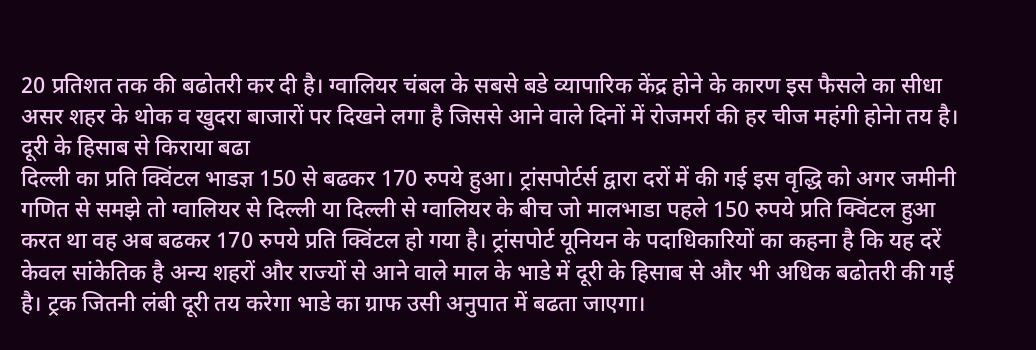20 प्रतिशत तक की बढोतरी कर दी है। ग्वालियर चंबल के सबसे बडे व्यापारिक केंद्र होने के कारण इस फैसले का सीधा असर शहर के थोक व खुदरा बाजारों पर दिखने लगा है जिससे आने वाले दिनों में रोजमर्रा की हर चीज महंगी होनेा तय है।
दूरी के हिसाब से किराया बढा
दिल्ली का प्रति क्विंटल भाडज्ञ 150 से बढकर 170 रुपये हुआ। ट्रांसपोर्टर्स द्वारा दरों में की गई इस वृद्धि को अगर जमीनी गणित से समझे तो ग्वालियर से दिल्ली या दिल्ली से ग्वालियर के बीच जो मालभाडा पहले 150 रुपये प्रति क्विंटल हुआ करत था वह अब बढकर 170 रुपये प्रति क्विंटल हो गया है। ट्रांसपोर्ट यूनियन के पदाधिकारियों का कहना है कि यह दरें केवल सांकेतिक है अन्य शहरों और राज्यों से आने वाले माल के भाडे में दूरी के हिसाब से और भी अधिक बढोतरी की गई है। ट्रक जितनी लंबी दूरी तय करेगा भाडे का ग्राफ उसी अनुपात में बढता जाएगा।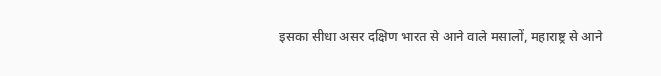इसका सीधा असर दक्षिण भारत से आने वाले मसालों, महाराष्ट्र से आने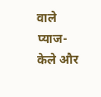वाले प्याज-केले और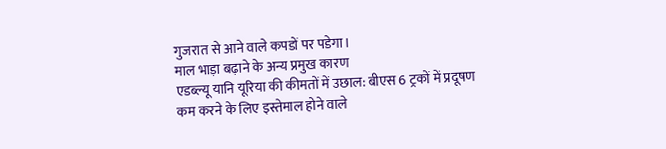गुजरात से आने वाले कपडों पर पडेगा।
माल भाड़ा बढ़ाने के अन्य प्रमुख कारण
एडब्ल्यू यानि यूरिया की कीमतों में उछाल: बीएस 6 ट्रकों में प्रदूषण कम करने के लिए इस्तेमाल होने वाले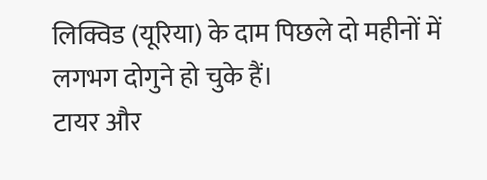लिक्विड (यूरिया) के दाम पिछले दो महीनों में लगभग दोगुने हो चुके हैं।
टायर और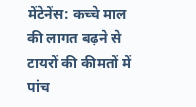मेंटेनेंस: कच्चे माल की लागत बढ़ने से टायरों की कीमतों में पांच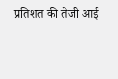प्रतिशत की तेजी आई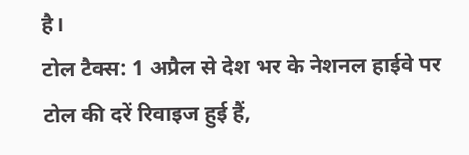है।
टोल टैक्स: 1 अप्रैल से देश भर के नेशनल हाईवे पर टोल की दरें रिवाइज हुई हैं,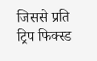जिससे प्रति ट्रिप फिक्स्ड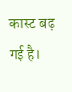कास्ट बढ़ गई है।